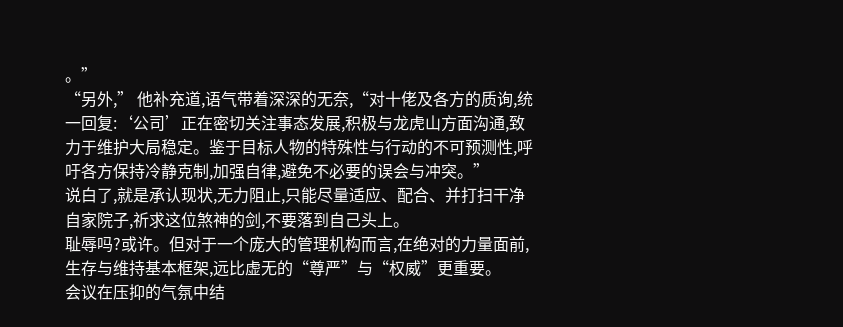。”
“另外,” 他补充道,语气带着深深的无奈,“对十佬及各方的质询,统一回复:‘公司’正在密切关注事态发展,积极与龙虎山方面沟通,致力于维护大局稳定。鉴于目标人物的特殊性与行动的不可预测性,呼吁各方保持冷静克制,加强自律,避免不必要的误会与冲突。”
说白了,就是承认现状,无力阻止,只能尽量适应、配合、并打扫干净自家院子,祈求这位煞神的剑,不要落到自己头上。
耻辱吗?或许。但对于一个庞大的管理机构而言,在绝对的力量面前,生存与维持基本框架,远比虚无的“尊严”与“权威”更重要。
会议在压抑的气氛中结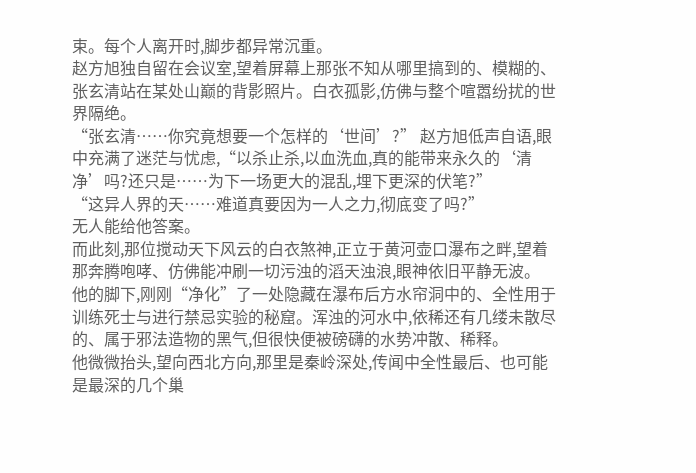束。每个人离开时,脚步都异常沉重。
赵方旭独自留在会议室,望着屏幕上那张不知从哪里搞到的、模糊的、张玄清站在某处山巅的背影照片。白衣孤影,仿佛与整个喧嚣纷扰的世界隔绝。
“张玄清……你究竟想要一个怎样的‘世间’?” 赵方旭低声自语,眼中充满了迷茫与忧虑,“以杀止杀,以血洗血,真的能带来永久的‘清净’吗?还只是……为下一场更大的混乱,埋下更深的伏笔?”
“这异人界的天……难道真要因为一人之力,彻底变了吗?”
无人能给他答案。
而此刻,那位搅动天下风云的白衣煞神,正立于黄河壶口瀑布之畔,望着那奔腾咆哮、仿佛能冲刷一切污浊的滔天浊浪,眼神依旧平静无波。
他的脚下,刚刚“净化”了一处隐藏在瀑布后方水帘洞中的、全性用于训练死士与进行禁忌实验的秘窟。浑浊的河水中,依稀还有几缕未散尽的、属于邪法造物的黑气,但很快便被磅礴的水势冲散、稀释。
他微微抬头,望向西北方向,那里是秦岭深处,传闻中全性最后、也可能是最深的几个巢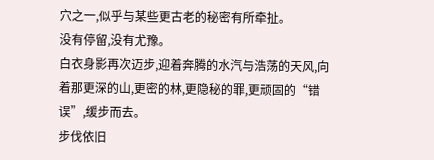穴之一,似乎与某些更古老的秘密有所牵扯。
没有停留,没有尤豫。
白衣身影再次迈步,迎着奔腾的水汽与浩荡的天风,向着那更深的山,更密的林,更隐秘的罪,更顽固的“错误”,缓步而去。
步伐依旧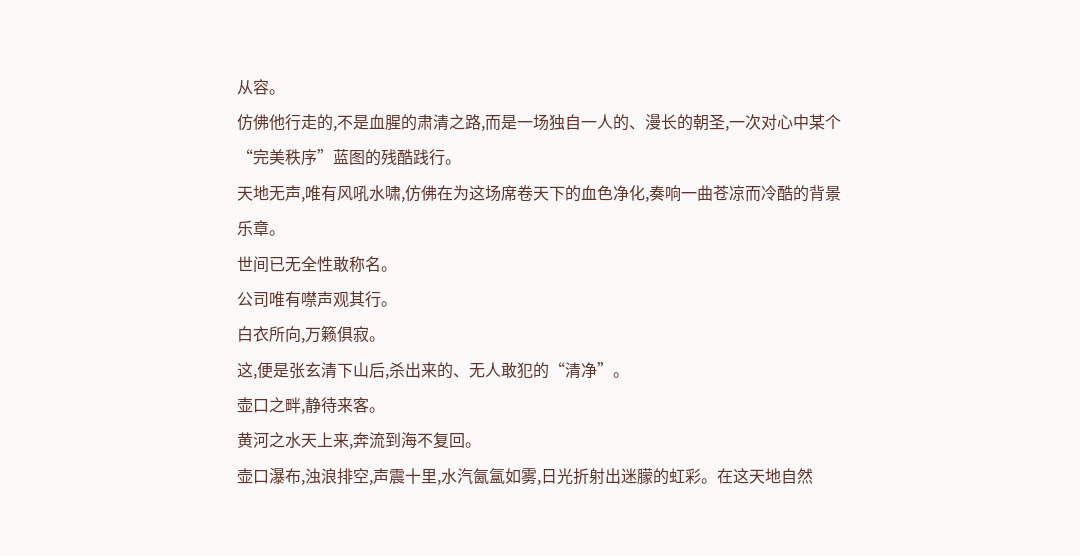从容。
仿佛他行走的,不是血腥的肃清之路,而是一场独自一人的、漫长的朝圣,一次对心中某个“完美秩序”蓝图的残酷践行。
天地无声,唯有风吼水啸,仿佛在为这场席卷天下的血色净化,奏响一曲苍凉而冷酷的背景乐章。
世间已无全性敢称名。
公司唯有噤声观其行。
白衣所向,万籁俱寂。
这,便是张玄清下山后,杀出来的、无人敢犯的“清净”。
壶口之畔,静待来客。
黄河之水天上来,奔流到海不复回。
壶口瀑布,浊浪排空,声震十里,水汽氤氲如雾,日光折射出迷朦的虹彩。在这天地自然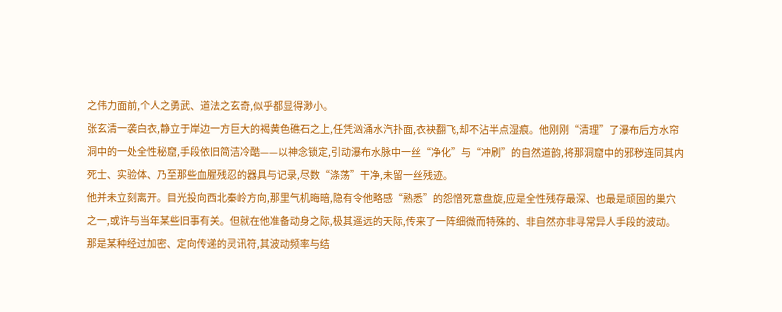之伟力面前,个人之勇武、道法之玄奇,似乎都显得渺小。
张玄清一袭白衣,静立于岸边一方巨大的褐黄色礁石之上,任凭汹涌水汽扑面,衣袂翻飞,却不沾半点湿痕。他刚刚“清理”了瀑布后方水帘洞中的一处全性秘窟,手段依旧简洁冷酷——以神念锁定,引动瀑布水脉中一丝“净化”与“冲刷”的自然道韵,将那洞窟中的邪秽连同其内死士、实验体、乃至那些血腥残忍的器具与记录,尽数“涤荡”干净,未留一丝残迹。
他并未立刻离开。目光投向西北秦岭方向,那里气机晦暗,隐有令他略感“熟悉”的怨憎死意盘旋,应是全性残存最深、也最是顽固的巢穴之一,或许与当年某些旧事有关。但就在他准备动身之际,极其遥远的天际,传来了一阵细微而特殊的、非自然亦非寻常异人手段的波动。
那是某种经过加密、定向传递的灵讯符,其波动频率与结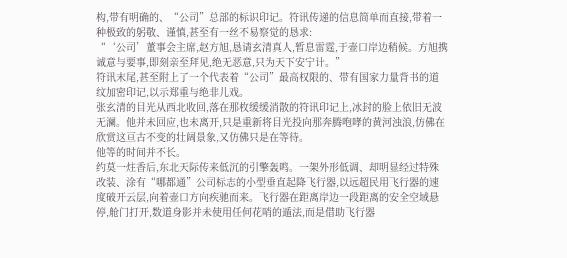构,带有明确的、“公司”总部的标识印记。符讯传递的信息简单而直接,带着一种极致的躬敬、谨慎,甚至有一丝不易察觉的恳求:
“‘公司’董事会主席,赵方旭,恳请玄清真人,暂息雷霆,于壶口岸边稍候。方旭携诚意与要事,即刻亲至拜见,绝无恶意,只为天下安宁计。”
符讯末尾,甚至附上了一个代表着“公司”最高权限的、带有国家力量背书的道纹加密印记,以示郑重与绝非儿戏。
张玄清的目光从西北收回,落在那枚缓缓消散的符讯印记上,冰封的脸上依旧无波无澜。他并未回应,也未离开,只是重新将目光投向那奔腾咆哮的黄河浊浪,仿佛在欣赏这亘古不变的壮阔景象,又仿佛只是在等待。
他等的时间并不长。
约莫一炷香后,东北天际传来低沉的引擎轰鸣。一架外形低调、却明显经过特殊改装、涂有“哪都通”公司标志的小型垂直起降飞行器,以远超民用飞行器的速度破开云层,向着壶口方向疾驰而来。飞行器在距离岸边一段距离的安全空域悬停,舱门打开,数道身影并未使用任何花哨的遁法,而是借助飞行器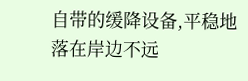自带的缓降设备,平稳地落在岸边不远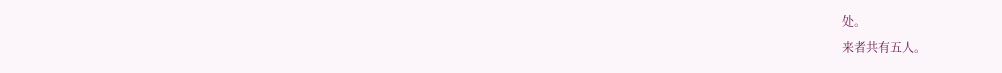处。
来者共有五人。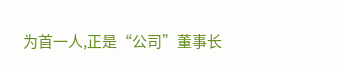为首一人,正是“公司”董事长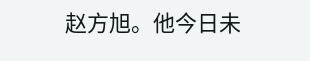赵方旭。他今日未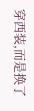穿西装,而是换了